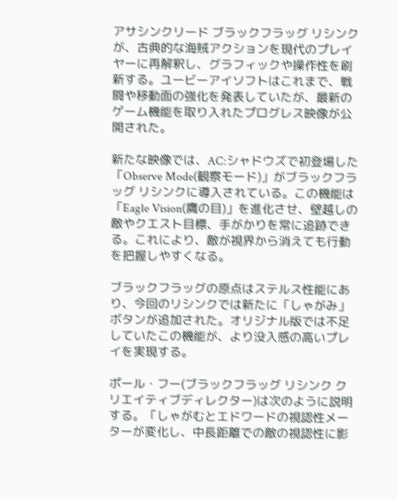アサシンクリード ブラックフラッグ リシンクが、古典的な海賊アクションを現代のプレイヤーに再解釈し、グラフィックや操作性を刷新する。ユービーアイソフトはこれまで、戦闘や移動面の強化を発表していたが、最新のゲーム機能を取り入れたプログレス映像が公開された。

新たな映像では、AC:シャドウズで初登場した「Observe Mode(観察モード)」がブラックフラッグ リシンクに導入されている。この機能は「Eagle Vision(鷹の目)」を進化させ、壁越しの敵やクエスト目標、手がかりを常に追跡できる。これにより、敵が視界から消えても行動を把握しやすくなる。

ブラックフラッグの原点はステルス性能にあり、今回のリシンクでは新たに「しゃがみ」ボタンが追加された。オリジナル版では不足していたこの機能が、より没入感の高いプレイを実現する。

ポール・フー(ブラックフラッグ リシンク クリエイティブディレクター)は次のように説明する。「しゃがむとエドワードの視認性メーターが変化し、中長距離での敵の視認性に影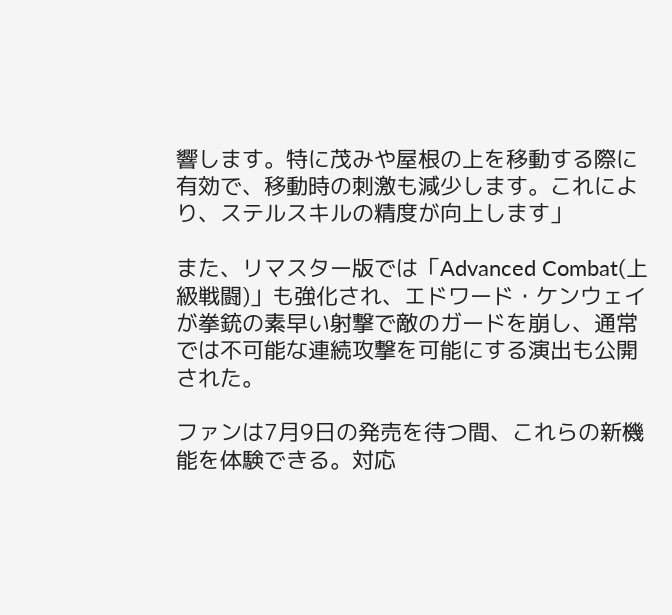響します。特に茂みや屋根の上を移動する際に有効で、移動時の刺激も減少します。これにより、ステルスキルの精度が向上します」

また、リマスター版では「Advanced Combat(上級戦闘)」も強化され、エドワード・ケンウェイが拳銃の素早い射撃で敵のガードを崩し、通常では不可能な連続攻撃を可能にする演出も公開された。

ファンは7月9日の発売を待つ間、これらの新機能を体験できる。対応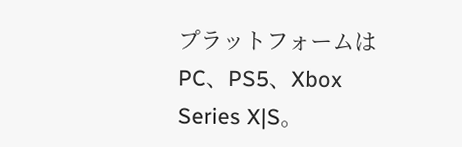プラットフォームはPC、PS5、Xbox Series X|S。